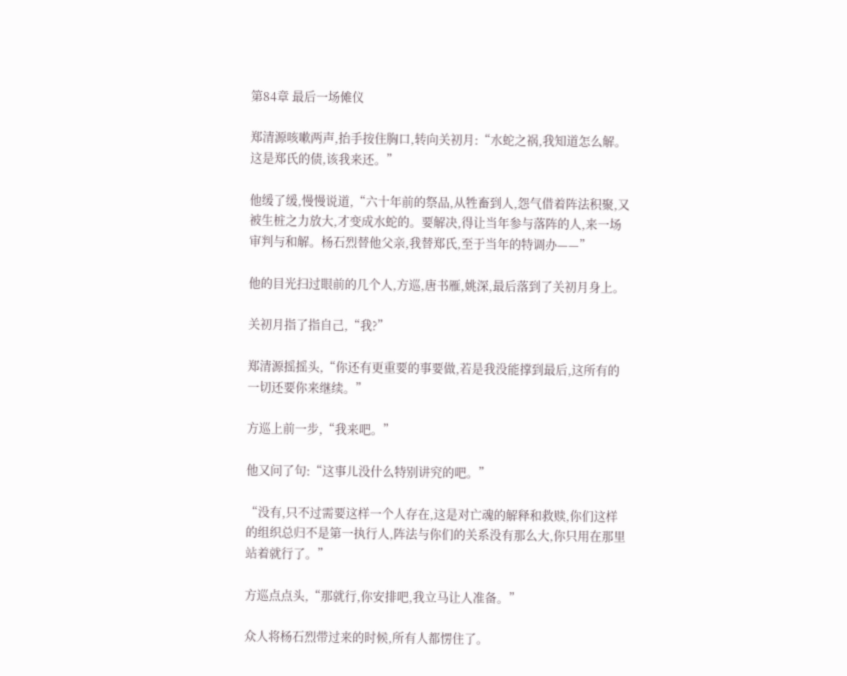第84章 最后一场傩仪

郑清源咳嗽两声,抬手按住胸口,转向关初月:“水蛇之祸,我知道怎么解。这是郑氏的债,该我来还。”

他缓了缓,慢慢说道,“六十年前的祭品,从牲畜到人,怨气借着阵法积聚,又被生桩之力放大,才变成水蛇的。要解决,得让当年参与落阵的人,来一场审判与和解。杨石烈替他父亲,我替郑氏,至于当年的特调办——”

他的目光扫过眼前的几个人,方巡,唐书雁,姚深,最后落到了关初月身上。

关初月指了指自己,“我?”

郑清源摇摇头,“你还有更重要的事要做,若是我没能撑到最后,这所有的一切还要你来继续。”

方巡上前一步,“我来吧。”

他又问了句:“这事儿没什么特别讲究的吧。”

“没有,只不过需要这样一个人存在,这是对亡魂的解释和救赎,你们这样的组织总归不是第一执行人,阵法与你们的关系没有那么大,你只用在那里站着就行了。”

方巡点点头,“那就行,你安排吧,我立马让人准备。”

众人将杨石烈带过来的时候,所有人都愣住了。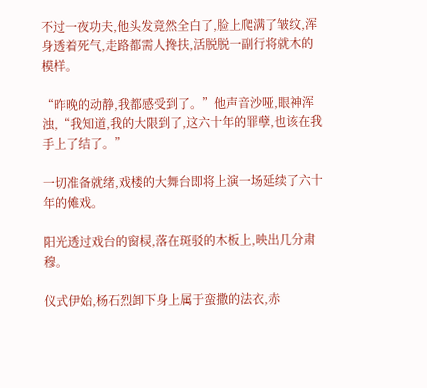不过一夜功夫,他头发竟然全白了,脸上爬满了皱纹,浑身透着死气,走路都需人搀扶,活脱脱一副行将就木的模样。

“昨晚的动静,我都感受到了。”他声音沙哑,眼神浑浊,“我知道,我的大限到了,这六十年的罪孽,也该在我手上了结了。”

一切准备就绪,戏楼的大舞台即将上演一场延续了六十年的傩戏。

阳光透过戏台的窗棂,落在斑驳的木板上,映出几分肃穆。

仪式伊始,杨石烈卸下身上属于蛮撒的法衣,赤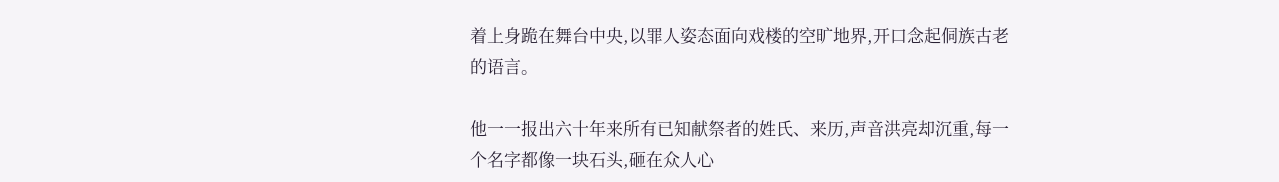着上身跪在舞台中央,以罪人姿态面向戏楼的空旷地界,开口念起侗族古老的语言。

他一一报出六十年来所有已知献祭者的姓氏、来历,声音洪亮却沉重,每一个名字都像一块石头,砸在众人心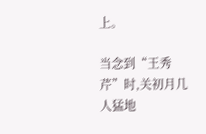上。

当念到“王秀芹”时,关初月几人猛地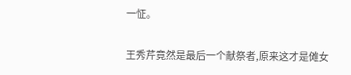一怔。

王秀芹竟然是最后一个献祭者,原来这才是傩女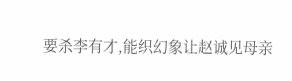要杀李有才,能织幻象让赵诚见母亲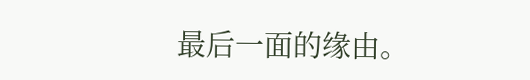最后一面的缘由。